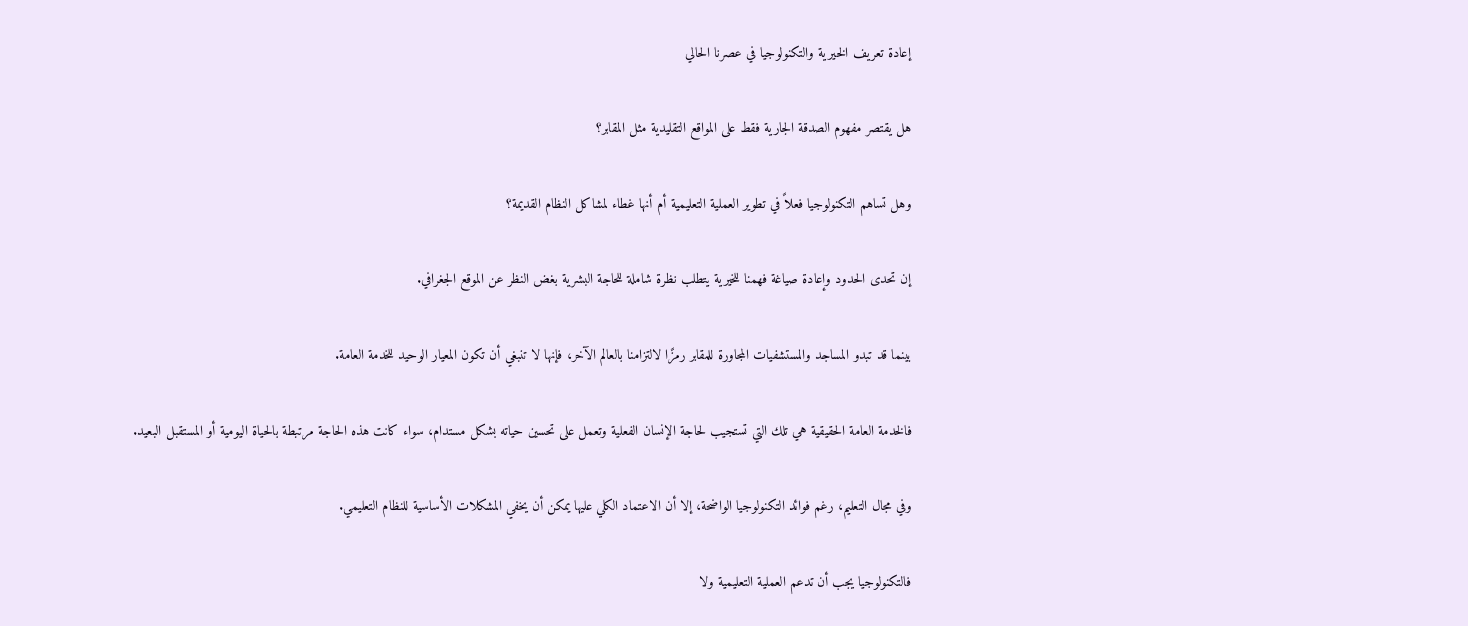إعادة تعريف الخيرية والتكنولوجيا في عصرنا الحالي

هل يقتصر مفهوم الصدقة الجارية فقط على المواقع التقليدية مثل المقابر؟

وهل تساهم التكنولوجيا فعلاً في تطوير العملية التعليمية أم أنها غطاء لمشاكل النظام القديمة؟

إن تحدى الحدود وإعادة صياغة فهمنا للخيرية يتطلب نظرة شاملة للحاجة البشرية بغض النظر عن الموقع الجغرافي.

بينما قد تبدو المساجد والمستشفيات المجاورة للمقابر رمزًا لالتزامنا بالعالم الآخر، فإنها لا تنبغي أن تكون المعيار الوحيد للخدمة العامة.

فالخدمة العامة الحقيقية هي تلك التي تستجيب لحاجة الإنسان الفعلية وتعمل على تحسين حياته بشكل مستدام، سواء كانت هذه الحاجة مرتبطة بالحياة اليومية أو المستقبل البعيد.

وفي مجال التعليم، رغم فوائد التكنولوجيا الواضحة، إلا أن الاعتماد الكلي عليها يمكن أن يخفي المشكلات الأساسية للنظام التعليمي.

فالتكنولوجيا يجب أن تدعم العملية التعليمية ولا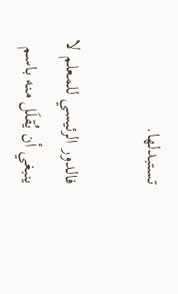تستبدلها.

فالدور الرئيسي للمعلم لا ينبغي أن يُقلَل منه باسم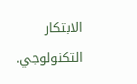الابتكار التكنولوجي.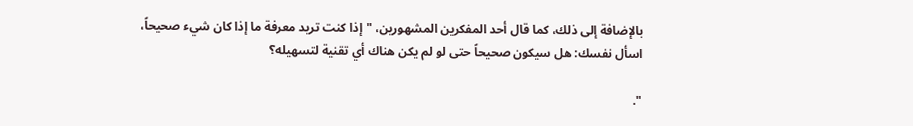بالإضافة إلى ذلك، كما قال أحد المفكرين المشهورين، "إذا كنت تريد معرفة ما إذا كان شيء صحيحاً، اسأل نفسك: هل سيكون صحيحاً حتى لو لم يكن هناك أي تقنية لتسهيله؟

".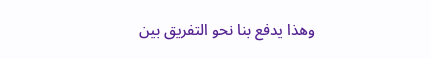وهذا يدفع بنا نحو التفريق بين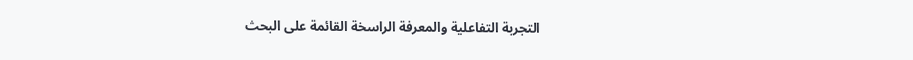التجربة التفاعلية والمعرفة الراسخة القائمة على البحث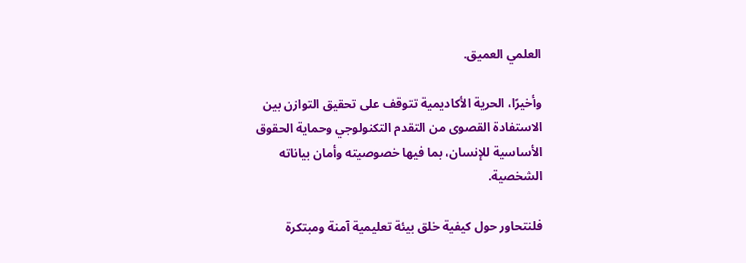العلمي العميق.

وأخيرًا، الحرية الأكاديمية تتوقف على تحقيق التوازن بين الاستفادة القصوى من التقدم التكنولوجي وحماية الحقوق الأساسية للإنسان، بما فيها خصوصيته وأمان بياناته الشخصية.

فلنتحاور حول كيفية خلق بيئة تعليمية آمنة ومبتكرة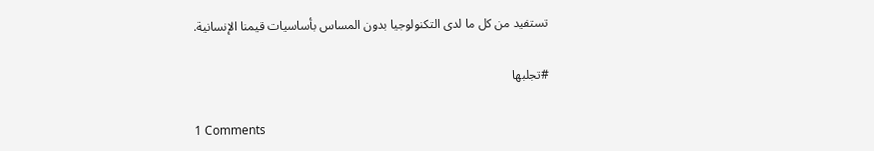تستفيد من كل ما لدى التكنولوجيا بدون المساس بأساسيات قيمنا الإنسانية.

#تجلبها

1 Comments